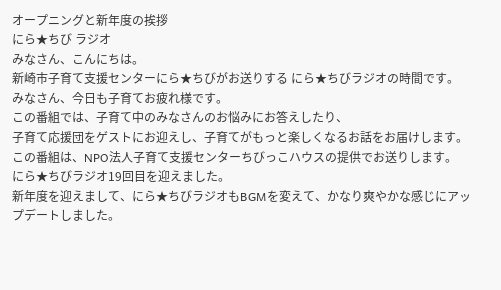オープニングと新年度の挨拶
にら★ちび ラジオ
みなさん、こんにちは。
新崎市子育て支援センターにら★ちびがお送りする にら★ちびラジオの時間です。
みなさん、今日も子育てお疲れ様です。
この番組では、子育て中のみなさんのお悩みにお答えしたり、
子育て応援団をゲストにお迎えし、子育てがもっと楽しくなるお話をお届けします。
この番組は、NPO法人子育て支援センターちびっこハウスの提供でお送りします。
にら★ちびラジオ19回目を迎えました。
新年度を迎えまして、にら★ちびラジオもBGMを変えて、かなり爽やかな感じにアップデートしました。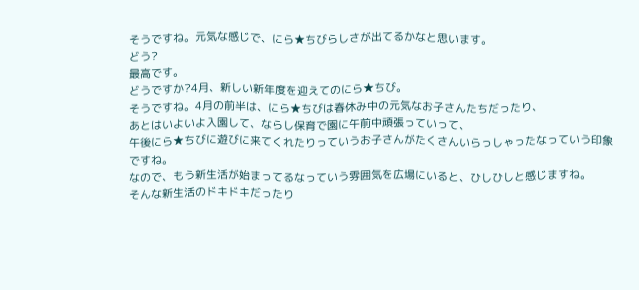そうですね。元気な感じで、にら★ちびらしさが出てるかなと思います。
どう?
最高です。
どうですか?4月、新しい新年度を迎えてのにら★ちび。
そうですね。4月の前半は、にら★ちびは春休み中の元気なお子さんたちだったり、
あとはいよいよ入園して、ならし保育で園に午前中頑張っていって、
午後にら★ちびに遊びに来てくれたりっていうお子さんがたくさんいらっしゃったなっていう印象ですね。
なので、もう新生活が始まってるなっていう雰囲気を広場にいると、ひしひしと感じますね。
そんな新生活のドキドキだったり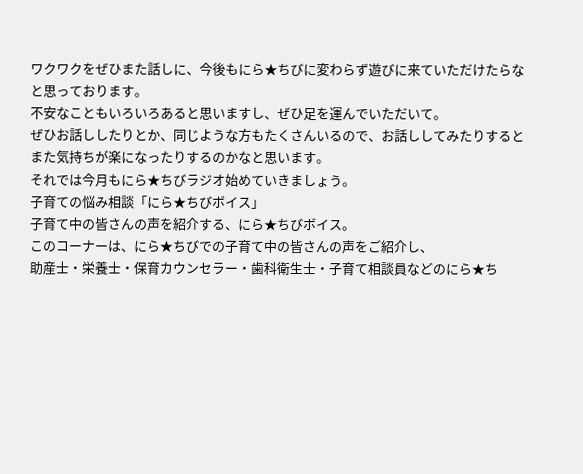ワクワクをぜひまた話しに、今後もにら★ちびに変わらず遊びに来ていただけたらなと思っております。
不安なこともいろいろあると思いますし、ぜひ足を運んでいただいて。
ぜひお話ししたりとか、同じような方もたくさんいるので、お話ししてみたりするとまた気持ちが楽になったりするのかなと思います。
それでは今月もにら★ちびラジオ始めていきましょう。
子育ての悩み相談「にら★ちびボイス」
子育て中の皆さんの声を紹介する、にら★ちびボイス。
このコーナーは、にら★ちびでの子育て中の皆さんの声をご紹介し、
助産士・栄養士・保育カウンセラー・歯科衛生士・子育て相談員などのにら★ち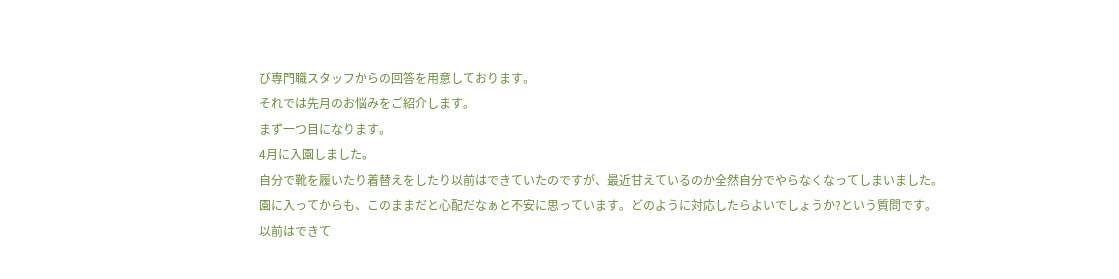び専門職スタッフからの回答を用意しております。
それでは先月のお悩みをご紹介します。
まず一つ目になります。
4月に入園しました。
自分で靴を履いたり着替えをしたり以前はできていたのですが、最近甘えているのか全然自分でやらなくなってしまいました。
園に入ってからも、このままだと心配だなぁと不安に思っています。どのように対応したらよいでしょうか?という質問です。
以前はできて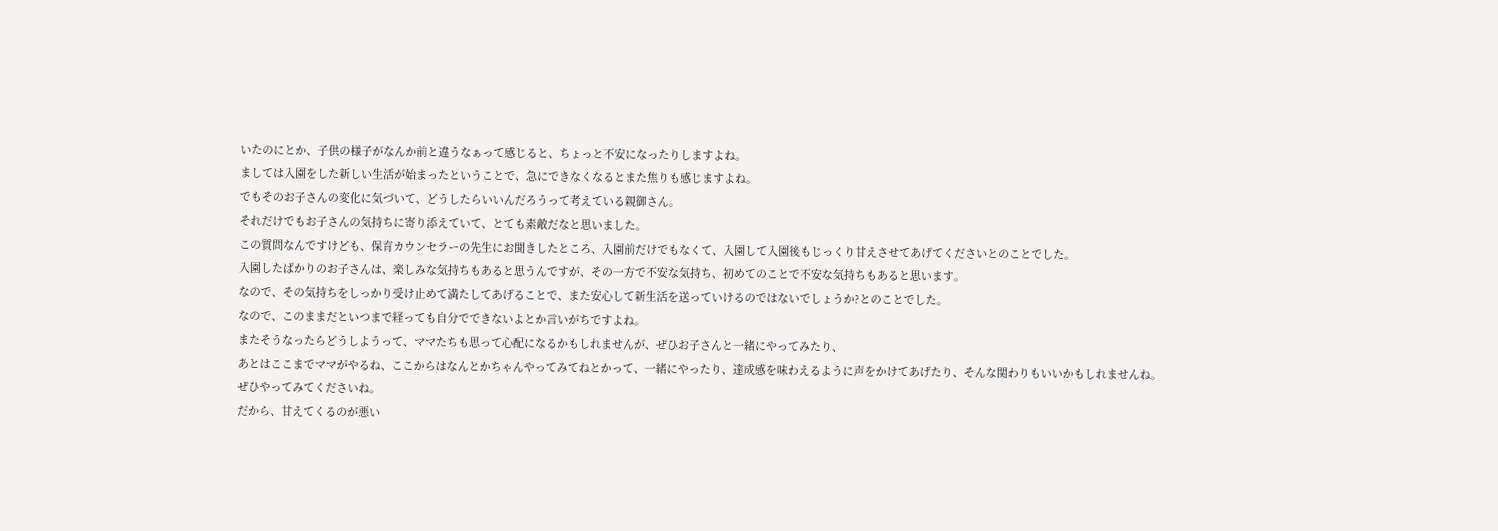いたのにとか、子供の様子がなんか前と違うなぁって感じると、ちょっと不安になったりしますよね。
ましては入園をした新しい生活が始まったということで、急にできなくなるとまた焦りも感じますよね。
でもそのお子さんの変化に気づいて、どうしたらいいんだろうって考えている親御さん。
それだけでもお子さんの気持ちに寄り添えていて、とても素敵だなと思いました。
この質問なんですけども、保育カウンセラーの先生にお聞きしたところ、入園前だけでもなくて、入園して入園後もじっくり甘えさせてあげてくださいとのことでした。
入園したばかりのお子さんは、楽しみな気持ちもあると思うんですが、その一方で不安な気持ち、初めてのことで不安な気持ちもあると思います。
なので、その気持ちをしっかり受け止めて満たしてあげることで、また安心して新生活を送っていけるのではないでしょうか?とのことでした。
なので、このままだといつまで経っても自分でできないよとか言いがちですよね。
またそうなったらどうしようって、ママたちも思って心配になるかもしれませんが、ぜひお子さんと一緒にやってみたり、
あとはここまでママがやるね、ここからはなんとかちゃんやってみてねとかって、一緒にやったり、達成感を味わえるように声をかけてあげたり、そんな関わりもいいかもしれませんね。
ぜひやってみてくださいね。
だから、甘えてくるのが悪い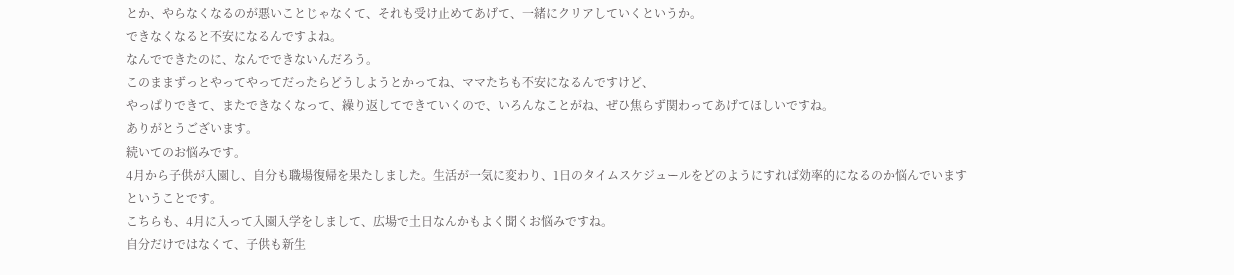とか、やらなくなるのが悪いことじゃなくて、それも受け止めてあげて、一緒にクリアしていくというか。
できなくなると不安になるんですよね。
なんでできたのに、なんでできないんだろう。
このままずっとやってやってだったらどうしようとかってね、ママたちも不安になるんですけど、
やっぱりできて、またできなくなって、繰り返してできていくので、いろんなことがね、ぜひ焦らず関わってあげてほしいですね。
ありがとうございます。
続いてのお悩みです。
4月から子供が入園し、自分も職場復帰を果たしました。生活が一気に変わり、1日のタイムスケジュールをどのようにすれば効率的になるのか悩んでいますということです。
こちらも、4月に入って入園入学をしまして、広場で土日なんかもよく聞くお悩みですね。
自分だけではなくて、子供も新生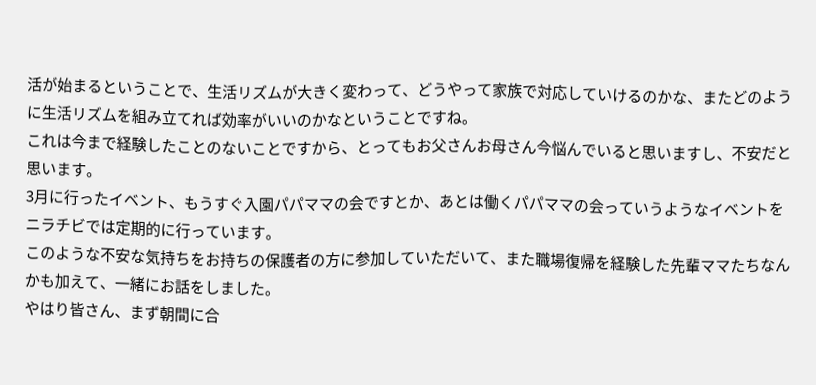活が始まるということで、生活リズムが大きく変わって、どうやって家族で対応していけるのかな、またどのように生活リズムを組み立てれば効率がいいのかなということですね。
これは今まで経験したことのないことですから、とってもお父さんお母さん今悩んでいると思いますし、不安だと思います。
3月に行ったイベント、もうすぐ入園パパママの会ですとか、あとは働くパパママの会っていうようなイベントをニラチビでは定期的に行っています。
このような不安な気持ちをお持ちの保護者の方に参加していただいて、また職場復帰を経験した先輩ママたちなんかも加えて、一緒にお話をしました。
やはり皆さん、まず朝間に合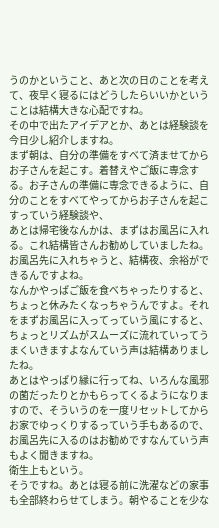うのかということ、あと次の日のことを考えて、夜早く寝るにはどうしたらいいかということは結構大きな心配ですね。
その中で出たアイデアとか、あとは経験談を今日少し紹介しますね。
まず朝は、自分の準備をすべて済ませてからお子さんを起こす。着替えやご飯に専念する。お子さんの準備に専念できるように、自分のことをすべてやってからお子さんを起こすっていう経験談や、
あとは帰宅後なんかは、まずはお風呂に入れる。これ結構皆さんお勧めしていましたね。お風呂先に入れちゃうと、結構夜、余裕ができるんですよね。
なんかやっぱご飯を食べちゃったりすると、ちょっと休みたくなっちゃうんですよ。それをまずお風呂に入ってっていう風にすると、ちょっとリズムがスムーズに流れていってうまくいきますよなんていう声は結構ありましたね。
あとはやっぱり縁に行ってね、いろんな風邪の菌だったりとかもらってくるようになりますので、そういうのを一度リセットしてからお家でゆっくりするっていう手もあるので、お風呂先に入るのはお勧めですなんていう声もよく聞きますね。
衛生上もという。
そうですね。あとは寝る前に洗濯などの家事も全部終わらせてしまう。朝やることを少な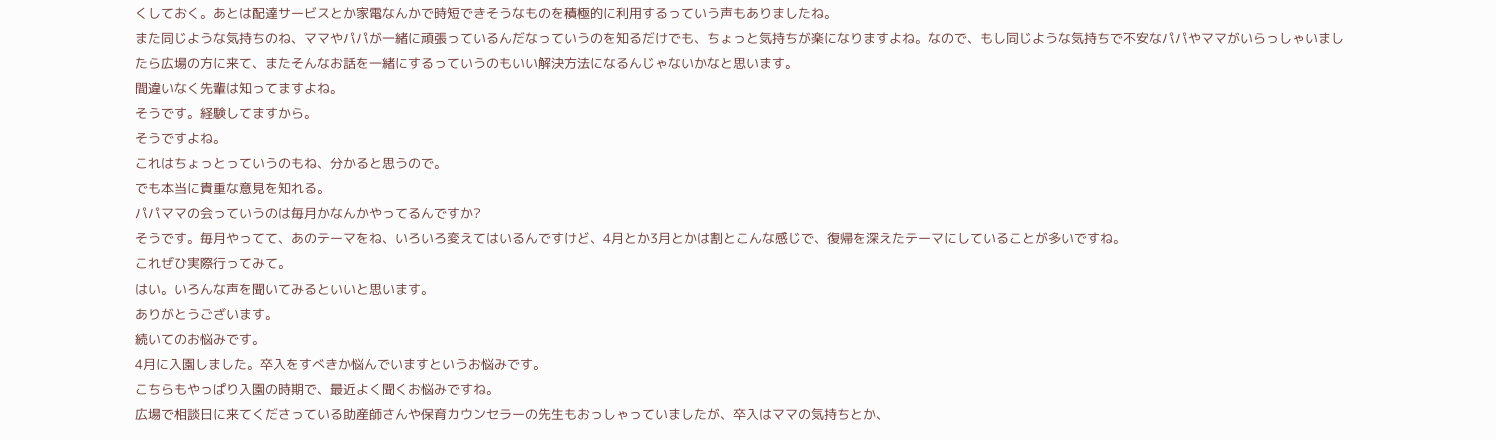くしておく。あとは配達サービスとか家電なんかで時短できそうなものを積極的に利用するっていう声もありましたね。
また同じような気持ちのね、ママやパパが一緒に頑張っているんだなっていうのを知るだけでも、ちょっと気持ちが楽になりますよね。なので、もし同じような気持ちで不安なパパやママがいらっしゃいましたら広場の方に来て、またそんなお話を一緒にするっていうのもいい解決方法になるんじゃないかなと思います。
間違いなく先輩は知ってますよね。
そうです。経験してますから。
そうですよね。
これはちょっとっていうのもね、分かると思うので。
でも本当に貴重な意見を知れる。
パパママの会っていうのは毎月かなんかやってるんですか?
そうです。毎月やってて、あのテーマをね、いろいろ変えてはいるんですけど、4月とか3月とかは割とこんな感じで、復帰を深えたテーマにしていることが多いですね。
これぜひ実際行ってみて。
はい。いろんな声を聞いてみるといいと思います。
ありがとうございます。
続いてのお悩みです。
4月に入園しました。卒入をすべきか悩んでいますというお悩みです。
こちらもやっぱり入園の時期で、最近よく聞くお悩みですね。
広場で相談日に来てくださっている助産師さんや保育カウンセラーの先生もおっしゃっていましたが、卒入はママの気持ちとか、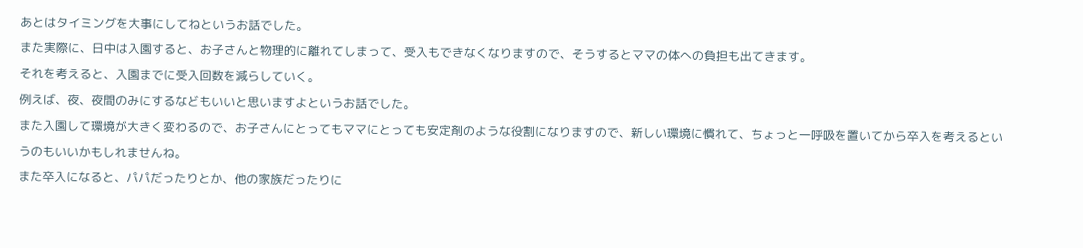あとはタイミングを大事にしてねというお話でした。
また実際に、日中は入園すると、お子さんと物理的に離れてしまって、受入もできなくなりますので、そうするとママの体への負担も出てきます。
それを考えると、入園までに受入回数を減らしていく。
例えば、夜、夜間のみにするなどもいいと思いますよというお話でした。
また入園して環境が大きく変わるので、お子さんにとってもママにとっても安定剤のような役割になりますので、新しい環境に慣れて、ちょっと一呼吸を置いてから卒入を考えるというのもいいかもしれませんね。
また卒入になると、パパだったりとか、他の家族だったりに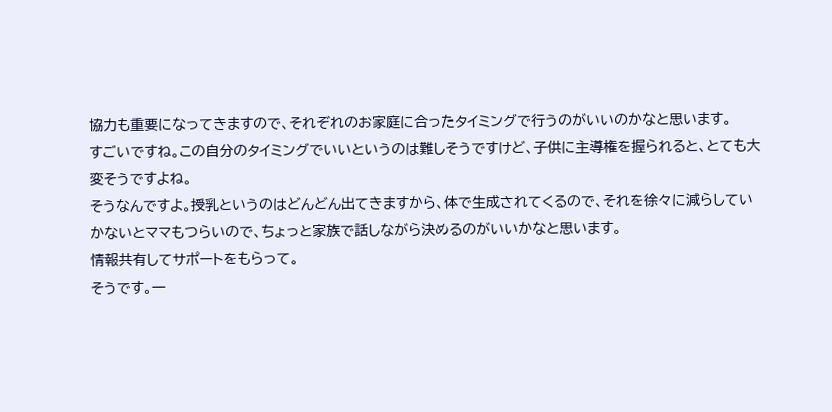協力も重要になってきますので、それぞれのお家庭に合ったタイミングで行うのがいいのかなと思います。
すごいですね。この自分のタイミングでいいというのは難しそうですけど、子供に主導権を握られると、とても大変そうですよね。
そうなんですよ。授乳というのはどんどん出てきますから、体で生成されてくるので、それを徐々に減らしていかないとママもつらいので、ちょっと家族で話しながら決めるのがいいかなと思います。
情報共有してサポートをもらって。
そうです。一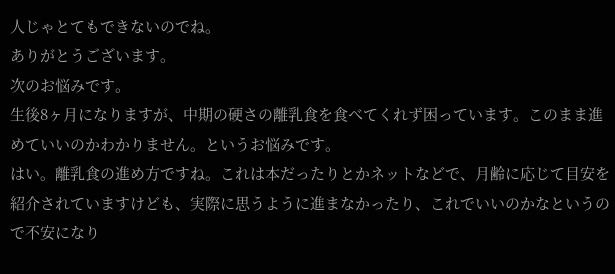人じゃとてもできないのでね。
ありがとうございます。
次のお悩みです。
生後8ヶ月になりますが、中期の硬さの離乳食を食べてくれず困っています。このまま進めていいのかわかりません。というお悩みです。
はい。離乳食の進め方ですね。これは本だったりとかネットなどで、月齢に応じて目安を紹介されていますけども、実際に思うように進まなかったり、これでいいのかなというので不安になり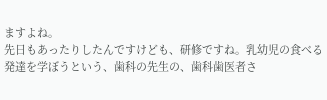ますよね。
先日もあったりしたんですけども、研修ですね。乳幼児の食べる発達を学ぼうという、歯科の先生の、歯科歯医者さ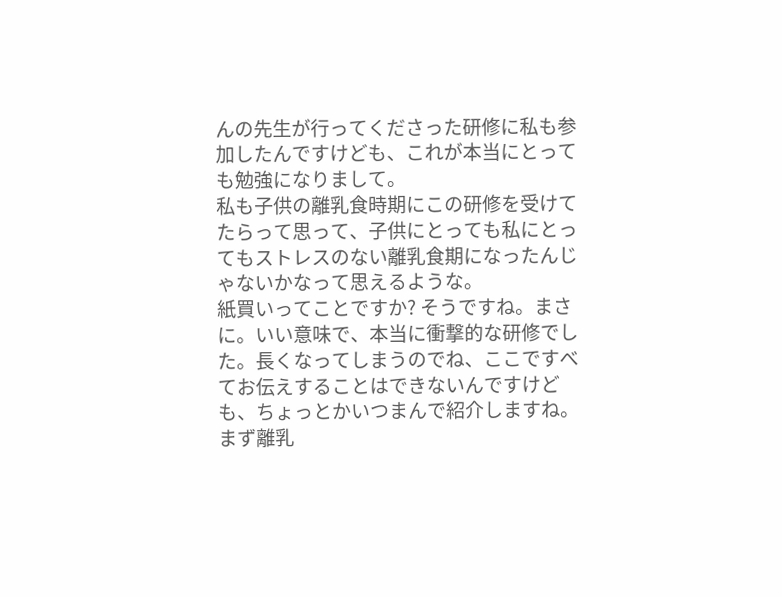んの先生が行ってくださった研修に私も参加したんですけども、これが本当にとっても勉強になりまして。
私も子供の離乳食時期にこの研修を受けてたらって思って、子供にとっても私にとってもストレスのない離乳食期になったんじゃないかなって思えるような。
紙買いってことですか? そうですね。まさに。いい意味で、本当に衝撃的な研修でした。長くなってしまうのでね、ここですべてお伝えすることはできないんですけども、ちょっとかいつまんで紹介しますね。
まず離乳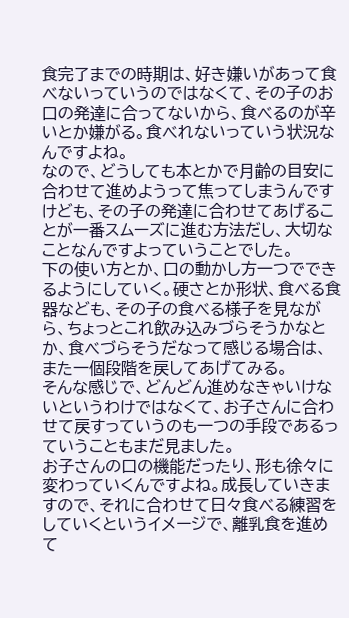食完了までの時期は、好き嫌いがあって食べないっていうのではなくて、その子のお口の発達に合ってないから、食べるのが辛いとか嫌がる。食べれないっていう状況なんですよね。
なので、どうしても本とかで月齢の目安に合わせて進めようって焦ってしまうんですけども、その子の発達に合わせてあげることが一番スムーズに進む方法だし、大切なことなんですよっていうことでした。
下の使い方とか、口の動かし方一つでできるようにしていく。硬さとか形状、食べる食器なども、その子の食べる様子を見ながら、ちょっとこれ飲み込みづらそうかなとか、食べづらそうだなって感じる場合は、また一個段階を戻してあげてみる。
そんな感じで、どんどん進めなきゃいけないというわけではなくて、お子さんに合わせて戻すっていうのも一つの手段であるっていうこともまだ見ました。
お子さんの口の機能だったり、形も徐々に変わっていくんですよね。成長していきますので、それに合わせて日々食べる練習をしていくというイメージで、離乳食を進めて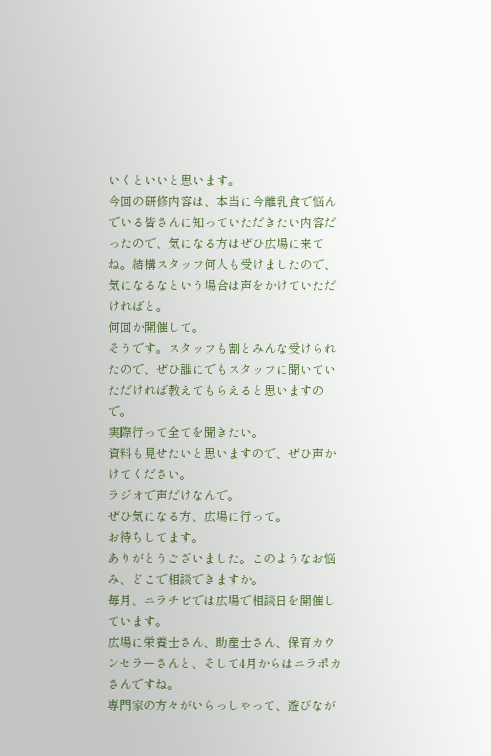いくといいと思います。
今回の研修内容は、本当に今離乳食で悩んでいる皆さんに知っていただきたい内容だったので、気になる方はぜひ広場に来てね。結構スタッフ何人も受けましたので、気になるなという場合は声をかけていただければと。
何回か開催して。
そうです。スタッフも割とみんな受けられたので、ぜひ誰にでもスタッフに聞いていただければ教えてもらえると思いますので。
実際行って全てを聞きたい。
資料も見せたいと思いますので、ぜひ声かけてください。
ラジオで声だけなんで。
ぜひ気になる方、広場に行って。
お待ちしてます。
ありがとうございました。このようなお悩み、どこで相談できますか。
毎月、ニラチビでは広場で相談日を開催しています。
広場に栄養士さん、助産士さん、保育カウンセラーさんと、そして4月からはニラポカさんですね。
専門家の方々がいらっしゃって、遊びなが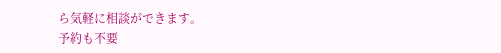ら気軽に相談ができます。
予約も不要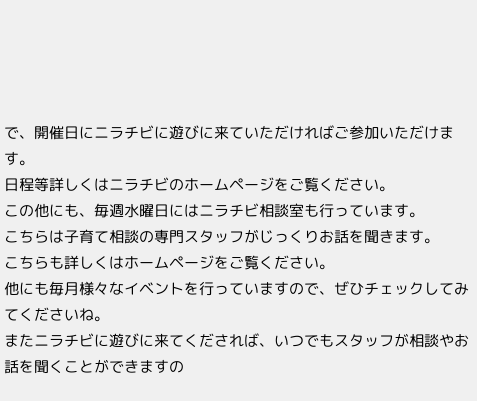で、開催日にニラチビに遊びに来ていただければご参加いただけます。
日程等詳しくはニラチビのホームページをご覧ください。
この他にも、毎週水曜日にはニラチビ相談室も行っています。
こちらは子育て相談の専門スタッフがじっくりお話を聞きます。
こちらも詳しくはホームページをご覧ください。
他にも毎月様々なイベントを行っていますので、ぜひチェックしてみてくださいね。
またニラチビに遊びに来てくだされば、いつでもスタッフが相談やお話を聞くことができますの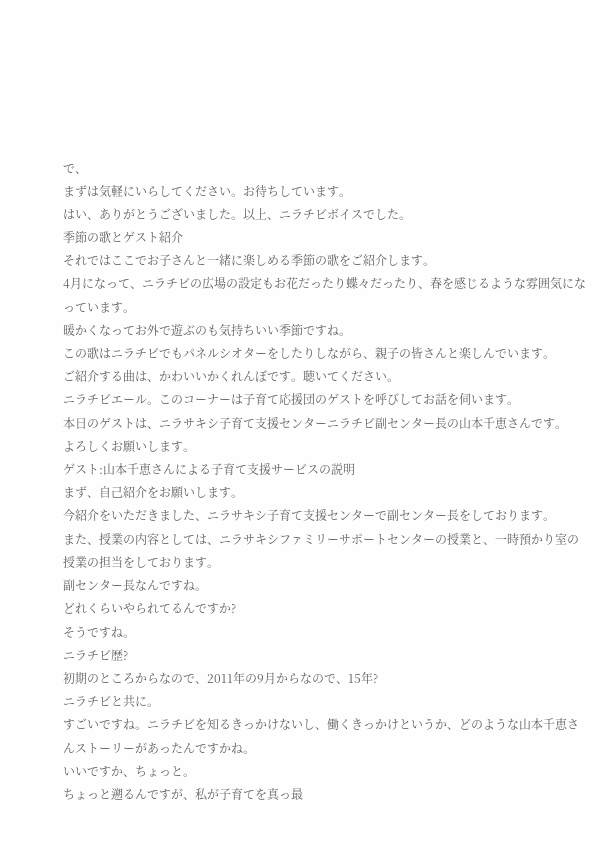で、
まずは気軽にいらしてください。お待ちしています。
はい、ありがとうございました。以上、ニラチビボイスでした。
季節の歌とゲスト紹介
それではここでお子さんと一緒に楽しめる季節の歌をご紹介します。
4月になって、ニラチビの広場の設定もお花だったり蝶々だったり、春を感じるような雰囲気になっています。
暖かくなってお外で遊ぶのも気持ちいい季節ですね。
この歌はニラチビでもパネルシオターをしたりしながら、親子の皆さんと楽しんでいます。
ご紹介する曲は、かわいいかくれんぼです。聴いてください。
ニラチビエール。このコーナーは子育て応援団のゲストを呼びしてお話を伺います。
本日のゲストは、ニラサキシ子育て支援センターニラチビ副センター長の山本千恵さんです。
よろしくお願いします。
ゲスト:山本千恵さんによる子育て支援サービスの説明
まず、自己紹介をお願いします。
今紹介をいただきました、ニラサキシ子育て支援センターで副センター長をしております。
また、授業の内容としては、ニラサキシファミリーサポートセンターの授業と、一時預かり室の授業の担当をしております。
副センター長なんですね。
どれくらいやられてるんですか?
そうですね。
ニラチビ歴?
初期のところからなので、2011年の9月からなので、15年?
ニラチビと共に。
すごいですね。ニラチビを知るきっかけないし、働くきっかけというか、どのような山本千恵さんストーリーがあったんですかね。
いいですか、ちょっと。
ちょっと遡るんですが、私が子育てを真っ最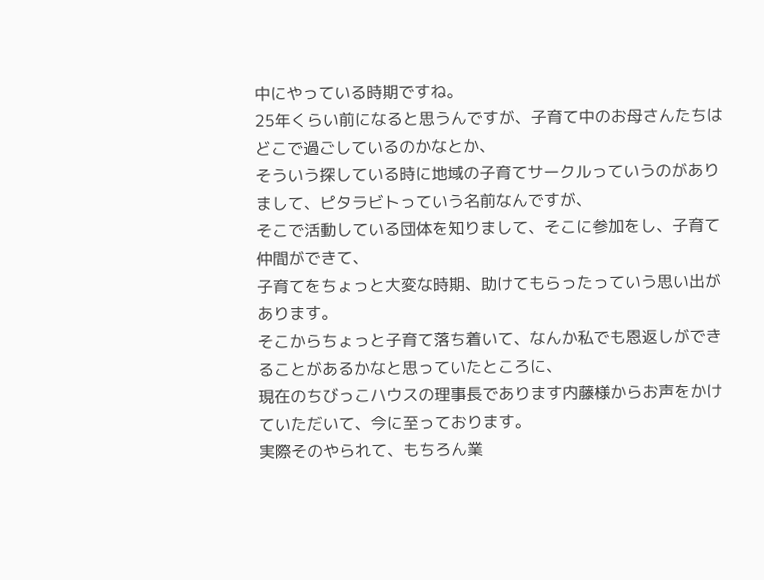中にやっている時期ですね。
25年くらい前になると思うんですが、子育て中のお母さんたちはどこで過ごしているのかなとか、
そういう探している時に地域の子育てサークルっていうのがありまして、ピタラビトっていう名前なんですが、
そこで活動している団体を知りまして、そこに参加をし、子育て仲間ができて、
子育てをちょっと大変な時期、助けてもらったっていう思い出があります。
そこからちょっと子育て落ち着いて、なんか私でも恩返しができることがあるかなと思っていたところに、
現在のちびっこハウスの理事長であります内藤様からお声をかけていただいて、今に至っております。
実際そのやられて、もちろん業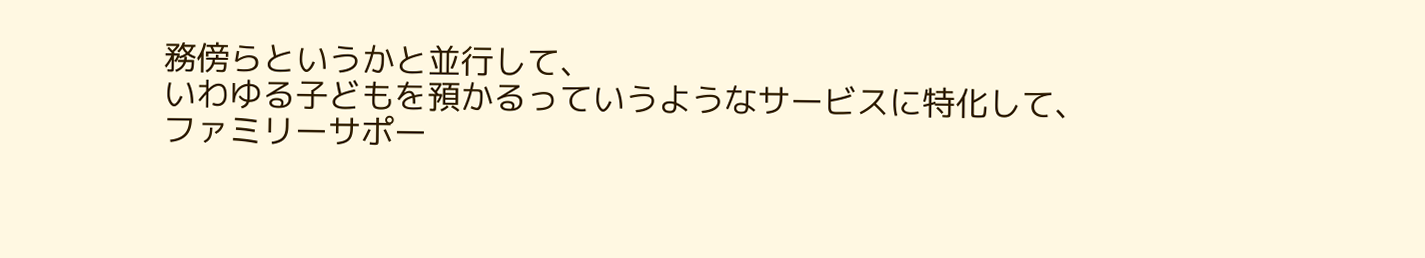務傍らというかと並行して、
いわゆる子どもを預かるっていうようなサービスに特化して、
ファミリーサポー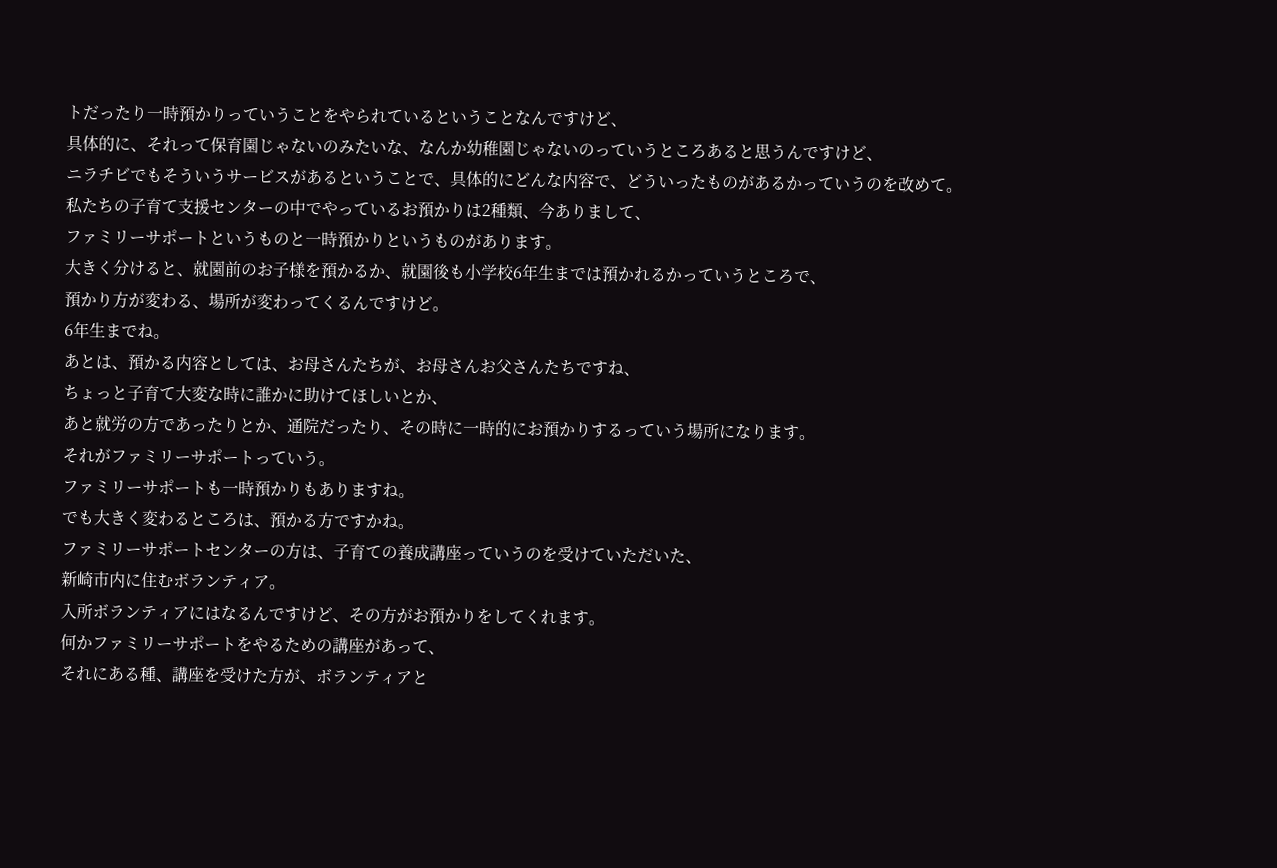トだったり一時預かりっていうことをやられているということなんですけど、
具体的に、それって保育園じゃないのみたいな、なんか幼稚園じゃないのっていうところあると思うんですけど、
ニラチビでもそういうサービスがあるということで、具体的にどんな内容で、どういったものがあるかっていうのを改めて。
私たちの子育て支援センターの中でやっているお預かりは2種類、今ありまして、
ファミリーサポートというものと一時預かりというものがあります。
大きく分けると、就園前のお子様を預かるか、就園後も小学校6年生までは預かれるかっていうところで、
預かり方が変わる、場所が変わってくるんですけど。
6年生までね。
あとは、預かる内容としては、お母さんたちが、お母さんお父さんたちですね、
ちょっと子育て大変な時に誰かに助けてほしいとか、
あと就労の方であったりとか、通院だったり、その時に一時的にお預かりするっていう場所になります。
それがファミリーサポートっていう。
ファミリーサポートも一時預かりもありますね。
でも大きく変わるところは、預かる方ですかね。
ファミリーサポートセンターの方は、子育ての養成講座っていうのを受けていただいた、
新崎市内に住むボランティア。
入所ボランティアにはなるんですけど、その方がお預かりをしてくれます。
何かファミリーサポートをやるための講座があって、
それにある種、講座を受けた方が、ボランティアと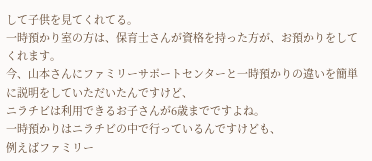して子供を見てくれてる。
一時預かり室の方は、保育士さんが資格を持った方が、お預かりをしてくれます。
今、山本さんにファミリーサポートセンターと一時預かりの違いを簡単に説明をしていただいたんですけど、
ニラチビは利用できるお子さんが6歳までですよね。
一時預かりはニラチビの中で行っているんですけども、
例えばファミリー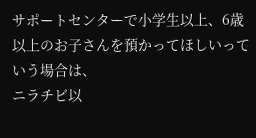サポートセンターで小学生以上、6歳以上のお子さんを預かってほしいっていう場合は、
ニラチビ以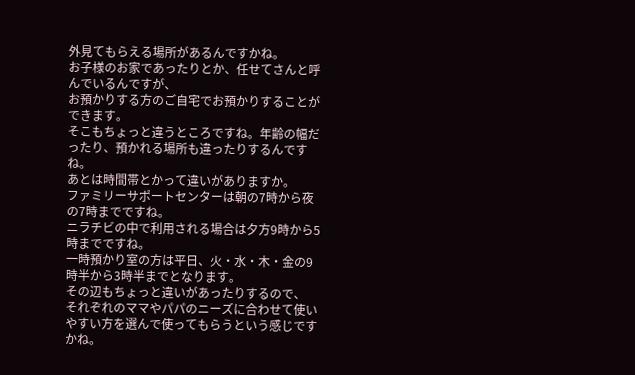外見てもらえる場所があるんですかね。
お子様のお家であったりとか、任せてさんと呼んでいるんですが、
お預かりする方のご自宅でお預かりすることができます。
そこもちょっと違うところですね。年齢の幅だったり、預かれる場所も違ったりするんですね。
あとは時間帯とかって違いがありますか。
ファミリーサポートセンターは朝の7時から夜の7時までですね。
ニラチビの中で利用される場合は夕方9時から5時までですね。
一時預かり室の方は平日、火・水・木・金の9時半から3時半までとなります。
その辺もちょっと違いがあったりするので、
それぞれのママやパパのニーズに合わせて使いやすい方を選んで使ってもらうという感じですかね。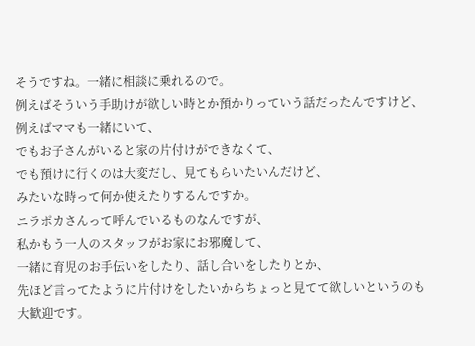そうですね。一緒に相談に乗れるので。
例えばそういう手助けが欲しい時とか預かりっていう話だったんですけど、
例えばママも一緒にいて、
でもお子さんがいると家の片付けができなくて、
でも預けに行くのは大変だし、見てもらいたいんだけど、
みたいな時って何か使えたりするんですか。
ニラポカさんって呼んでいるものなんですが、
私かもう一人のスタッフがお家にお邪魔して、
一緒に育児のお手伝いをしたり、話し合いをしたりとか、
先ほど言ってたように片付けをしたいからちょっと見てて欲しいというのも大歓迎です。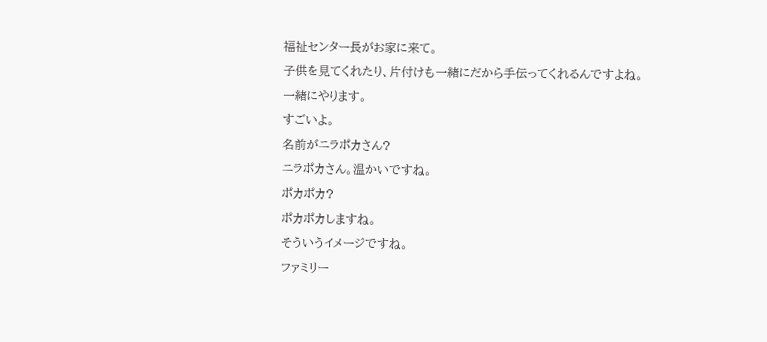福祉センター長がお家に来て。
子供を見てくれたり、片付けも一緒にだから手伝ってくれるんですよね。
一緒にやります。
すごいよ。
名前がニラポカさん?
ニラポカさん。温かいですね。
ポカポカ?
ポカポカしますね。
そういうイメージですね。
ファミリー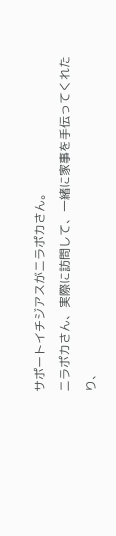サポートイチジアスがニラポカさん。
ニラポカさん、実際に訪問して、一緒に家事を手伝ってくれたり、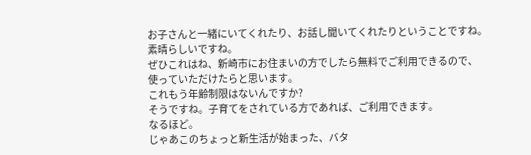お子さんと一緒にいてくれたり、お話し聞いてくれたりということですね。
素晴らしいですね。
ぜひこれはね、新崎市にお住まいの方でしたら無料でご利用できるので、
使っていただけたらと思います。
これもう年齢制限はないんですか?
そうですね。子育てをされている方であれば、ご利用できます。
なるほど。
じゃあこのちょっと新生活が始まった、バタ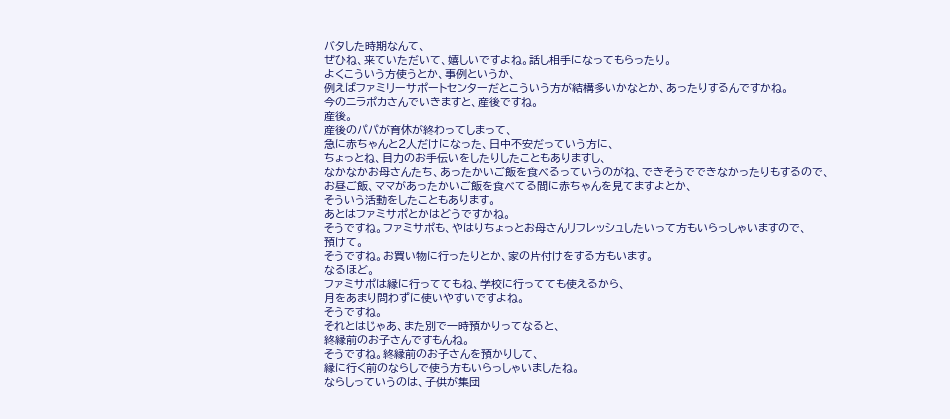バタした時期なんて、
ぜひね、来ていただいて、嬉しいですよね。話し相手になってもらったり。
よくこういう方使うとか、事例というか、
例えばファミリーサポートセンターだとこういう方が結構多いかなとか、あったりするんですかね。
今のニラポカさんでいきますと、産後ですね。
産後。
産後のパパが育休が終わってしまって、
急に赤ちゃんと2人だけになった、日中不安だっていう方に、
ちょっとね、目力のお手伝いをしたりしたこともありますし、
なかなかお母さんたち、あったかいご飯を食べるっていうのがね、できそうでできなかったりもするので、
お昼ご飯、ママがあったかいご飯を食べてる間に赤ちゃんを見てますよとか、
そういう活動をしたこともあります。
あとはファミサポとかはどうですかね。
そうですね。ファミサポも、やはりちょっとお母さんリフレッシュしたいって方もいらっしゃいますので、
預けて。
そうですね。お買い物に行ったりとか、家の片付けをする方もいます。
なるほど。
ファミサポは縁に行っててもね、学校に行ってても使えるから、
月をあまり問わずに使いやすいですよね。
そうですね。
それとはじゃあ、また別で一時預かりってなると、
終縁前のお子さんですもんね。
そうですね。終縁前のお子さんを預かりして、
縁に行く前のならしで使う方もいらっしゃいましたね。
ならしっていうのは、子供が集団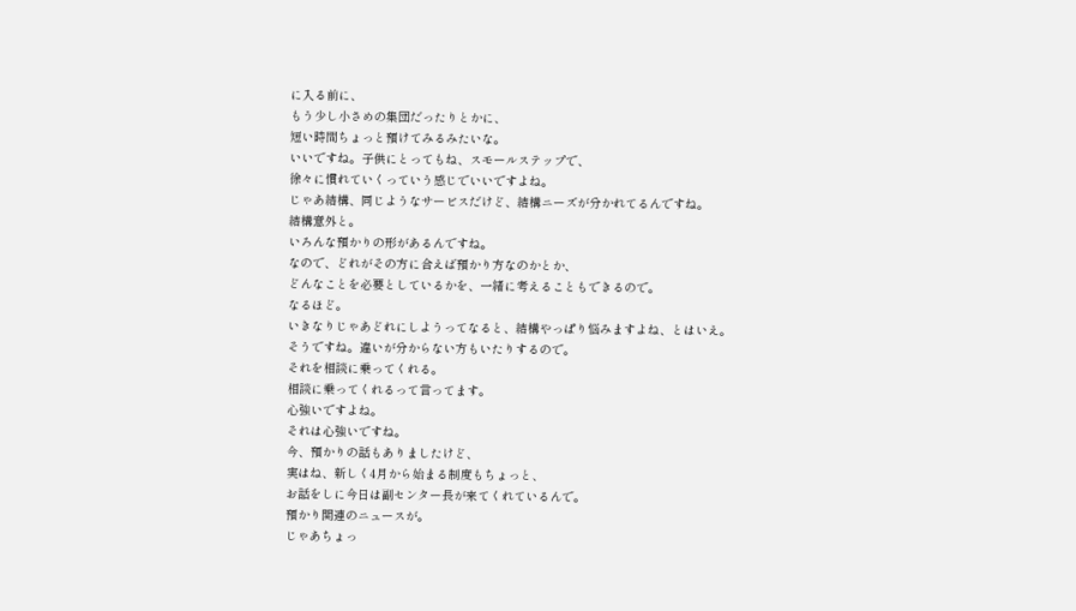に入る前に、
もう少し小さめの集団だったりとかに、
短い時間ちょっと預けてみるみたいな。
いいですね。子供にとってもね、スモールステップで、
徐々に慣れていくっていう感じでいいですよね。
じゃあ結構、同じようなサービスだけど、結構ニーズが分かれてるんですね。
結構意外と。
いろんな預かりの形があるんですね。
なので、どれがその方に合えば預かり方なのかとか、
どんなことを必要としているかを、一緒に考えることもできるので。
なるほど。
いきなりじゃあどれにしようってなると、結構やっぱり悩みますよね、とはいえ。
そうですね。違いが分からない方もいたりするので。
それを相談に乗ってくれる。
相談に乗ってくれるって言ってます。
心強いですよね。
それは心強いですね。
今、預かりの話もありましたけど、
実はね、新しく4月から始まる制度もちょっと、
お話をしに今日は副センター長が来てくれているんで。
預かり関連のニュースが。
じゃあちょっ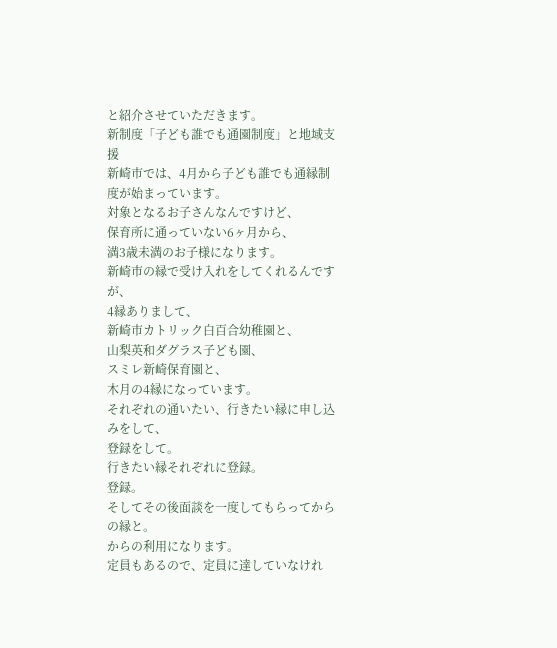と紹介させていただきます。
新制度「子ども誰でも通園制度」と地域支援
新崎市では、4月から子ども誰でも通縁制度が始まっています。
対象となるお子さんなんですけど、
保育所に通っていない6ヶ月から、
満3歳未満のお子様になります。
新崎市の縁で受け入れをしてくれるんですが、
4縁ありまして、
新崎市カトリック白百合幼稚園と、
山梨英和ダグラス子ども園、
スミレ新崎保育園と、
木月の4縁になっています。
それぞれの通いたい、行きたい縁に申し込みをして、
登録をして。
行きたい縁それぞれに登録。
登録。
そしてその後面談を一度してもらってからの縁と。
からの利用になります。
定員もあるので、定員に達していなけれ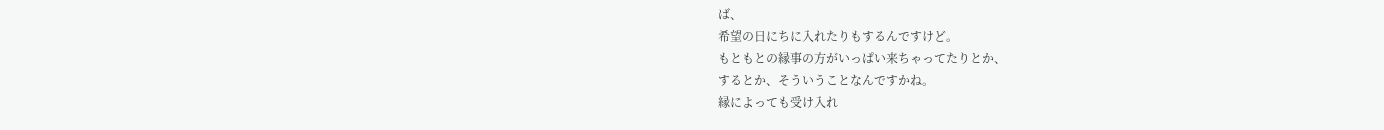ば、
希望の日にちに入れたりもするんですけど。
もともとの縁事の方がいっぱい来ちゃってたりとか、
するとか、そういうことなんですかね。
縁によっても受け入れ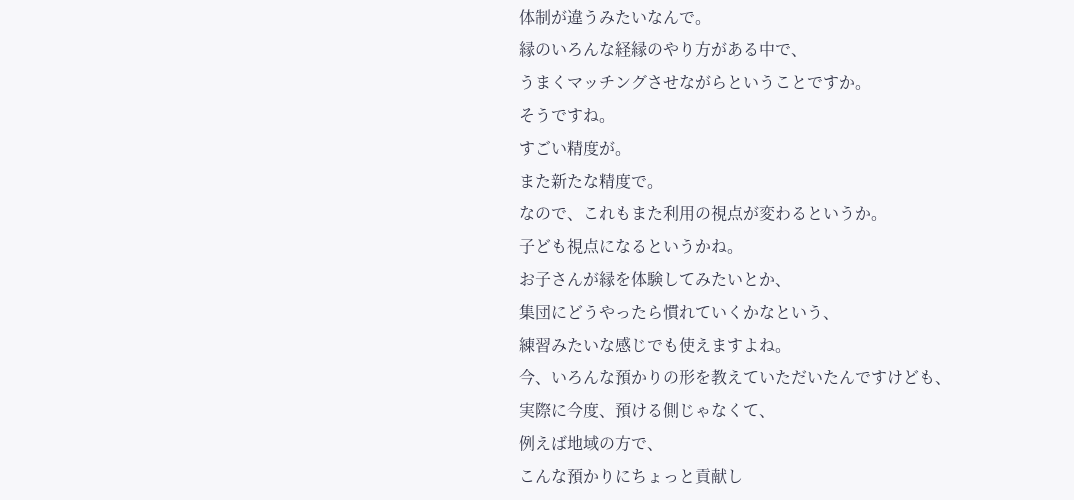体制が違うみたいなんで。
縁のいろんな経縁のやり方がある中で、
うまくマッチングさせながらということですか。
そうですね。
すごい精度が。
また新たな精度で。
なので、これもまた利用の視点が変わるというか。
子ども視点になるというかね。
お子さんが縁を体験してみたいとか、
集団にどうやったら慣れていくかなという、
練習みたいな感じでも使えますよね。
今、いろんな預かりの形を教えていただいたんですけども、
実際に今度、預ける側じゃなくて、
例えば地域の方で、
こんな預かりにちょっと貢献し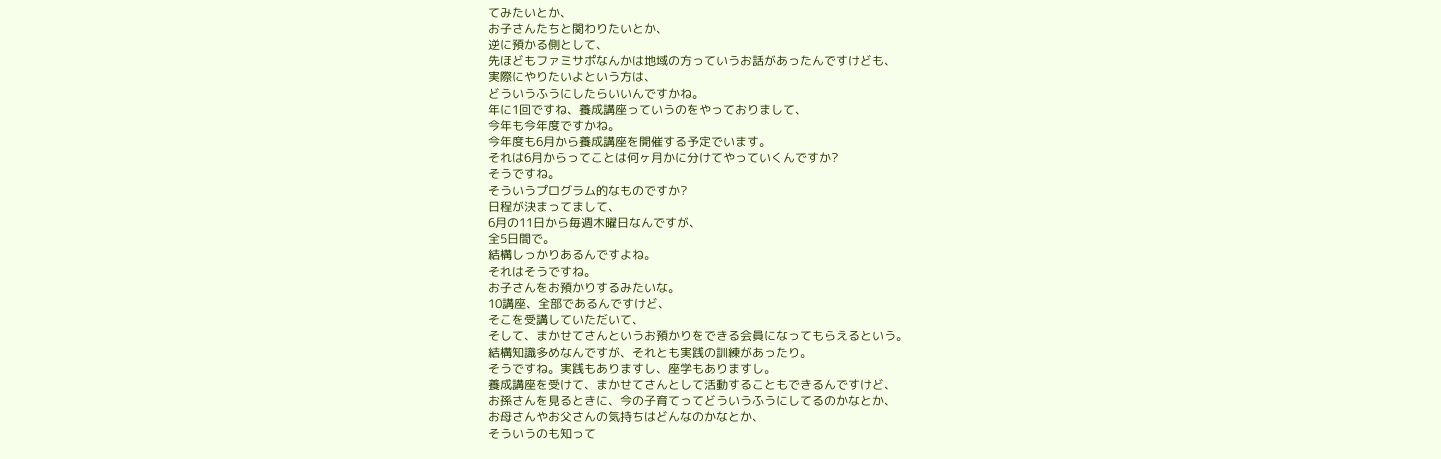てみたいとか、
お子さんたちと関わりたいとか、
逆に預かる側として、
先ほどもファミサポなんかは地域の方っていうお話があったんですけども、
実際にやりたいよという方は、
どういうふうにしたらいいんですかね。
年に1回ですね、養成講座っていうのをやっておりまして、
今年も今年度ですかね。
今年度も6月から養成講座を開催する予定でいます。
それは6月からってことは何ヶ月かに分けてやっていくんですか?
そうですね。
そういうプログラム的なものですか?
日程が決まってまして、
6月の11日から毎週木曜日なんですが、
全5日間で。
結構しっかりあるんですよね。
それはそうですね。
お子さんをお預かりするみたいな。
10講座、全部であるんですけど、
そこを受講していただいて、
そして、まかせてさんというお預かりをできる会員になってもらえるという。
結構知識多めなんですが、それとも実践の訓練があったり。
そうですね。実践もありますし、座学もありますし。
養成講座を受けて、まかせてさんとして活動することもできるんですけど、
お孫さんを見るときに、今の子育てってどういうふうにしてるのかなとか、
お母さんやお父さんの気持ちはどんなのかなとか、
そういうのも知って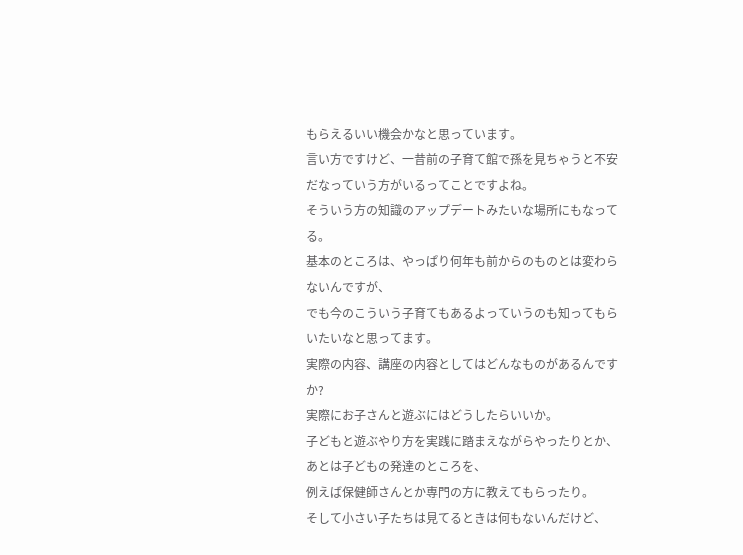もらえるいい機会かなと思っています。
言い方ですけど、一昔前の子育て館で孫を見ちゃうと不安だなっていう方がいるってことですよね。
そういう方の知識のアップデートみたいな場所にもなってる。
基本のところは、やっぱり何年も前からのものとは変わらないんですが、
でも今のこういう子育てもあるよっていうのも知ってもらいたいなと思ってます。
実際の内容、講座の内容としてはどんなものがあるんですか?
実際にお子さんと遊ぶにはどうしたらいいか。
子どもと遊ぶやり方を実践に踏まえながらやったりとか、
あとは子どもの発達のところを、
例えば保健師さんとか専門の方に教えてもらったり。
そして小さい子たちは見てるときは何もないんだけど、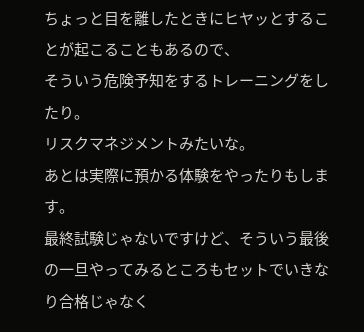ちょっと目を離したときにヒヤッとすることが起こることもあるので、
そういう危険予知をするトレーニングをしたり。
リスクマネジメントみたいな。
あとは実際に預かる体験をやったりもします。
最終試験じゃないですけど、そういう最後の一旦やってみるところもセットでいきなり合格じゃなく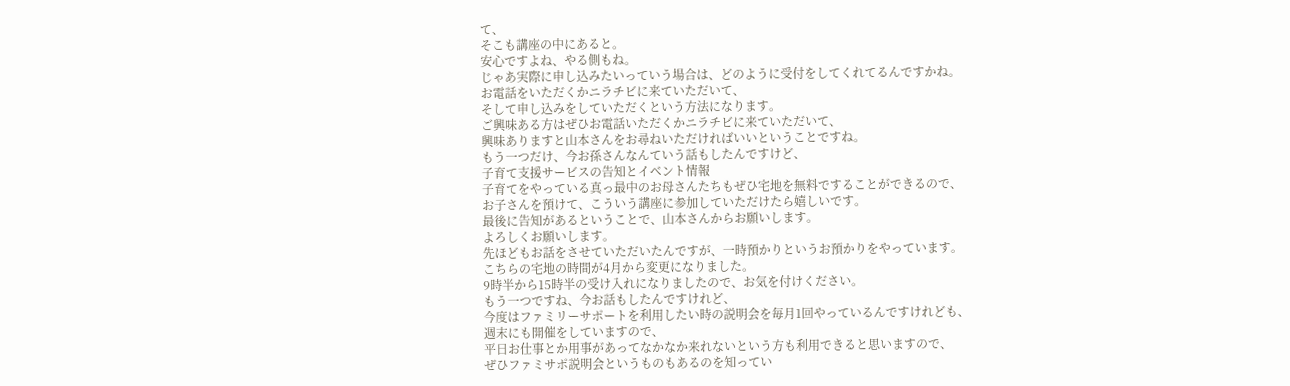て、
そこも講座の中にあると。
安心ですよね、やる側もね。
じゃあ実際に申し込みたいっていう場合は、どのように受付をしてくれてるんですかね。
お電話をいただくかニラチビに来ていただいて、
そして申し込みをしていただくという方法になります。
ご興味ある方はぜひお電話いただくかニラチビに来ていただいて、
興味ありますと山本さんをお尋ねいただければいいということですね。
もう一つだけ、今お孫さんなんていう話もしたんですけど、
子育て支援サービスの告知とイベント情報
子育てをやっている真っ最中のお母さんたちもぜひ宅地を無料ですることができるので、
お子さんを預けて、こういう講座に参加していただけたら嬉しいです。
最後に告知があるということで、山本さんからお願いします。
よろしくお願いします。
先ほどもお話をさせていただいたんですが、一時預かりというお預かりをやっています。
こちらの宅地の時間が4月から変更になりました。
9時半から15時半の受け入れになりましたので、お気を付けください。
もう一つですね、今お話もしたんですけれど、
今度はファミリーサポートを利用したい時の説明会を毎月1回やっているんですけれども、
週末にも開催をしていますので、
平日お仕事とか用事があってなかなか来れないという方も利用できると思いますので、
ぜひファミサポ説明会というものもあるのを知ってい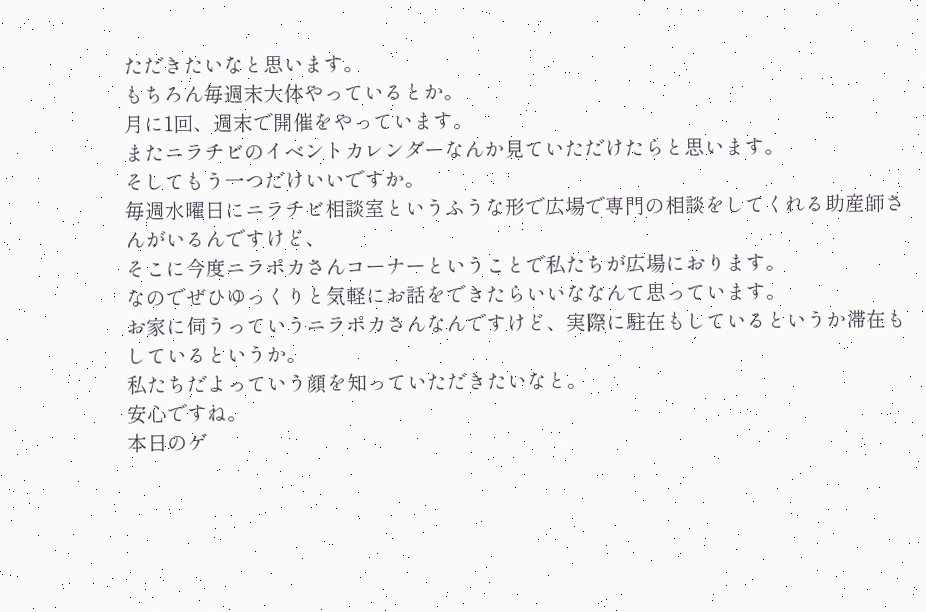ただきたいなと思います。
もちろん毎週末大体やっているとか。
月に1回、週末で開催をやっています。
またニラチビのイベントカレンダーなんか見ていただけたらと思います。
そしてもう一つだけいいですか。
毎週水曜日にニラチビ相談室というふうな形で広場で専門の相談をしてくれる助産師さんがいるんですけど、
そこに今度ニラポカさんコーナーということで私たちが広場におります。
なのでぜひゆっくりと気軽にお話をできたらいいななんて思っています。
お家に伺うっていうニラポカさんなんですけど、実際に駐在もしているというか滞在もしているというか。
私たちだよっていう顔を知っていただきたいなと。
安心ですね。
本日のゲ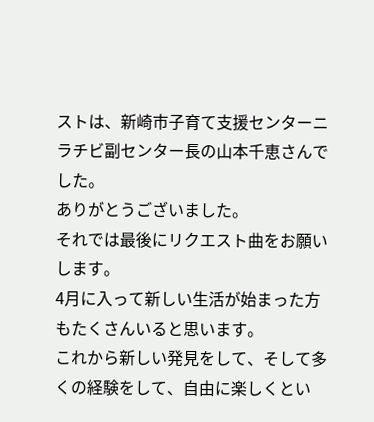ストは、新崎市子育て支援センターニラチビ副センター長の山本千恵さんでした。
ありがとうございました。
それでは最後にリクエスト曲をお願いします。
4月に入って新しい生活が始まった方もたくさんいると思います。
これから新しい発見をして、そして多くの経験をして、自由に楽しくとい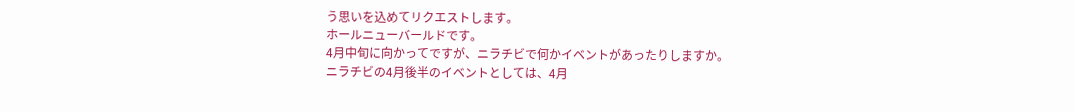う思いを込めてリクエストします。
ホールニューバールドです。
4月中旬に向かってですが、ニラチビで何かイベントがあったりしますか。
ニラチビの4月後半のイベントとしては、4月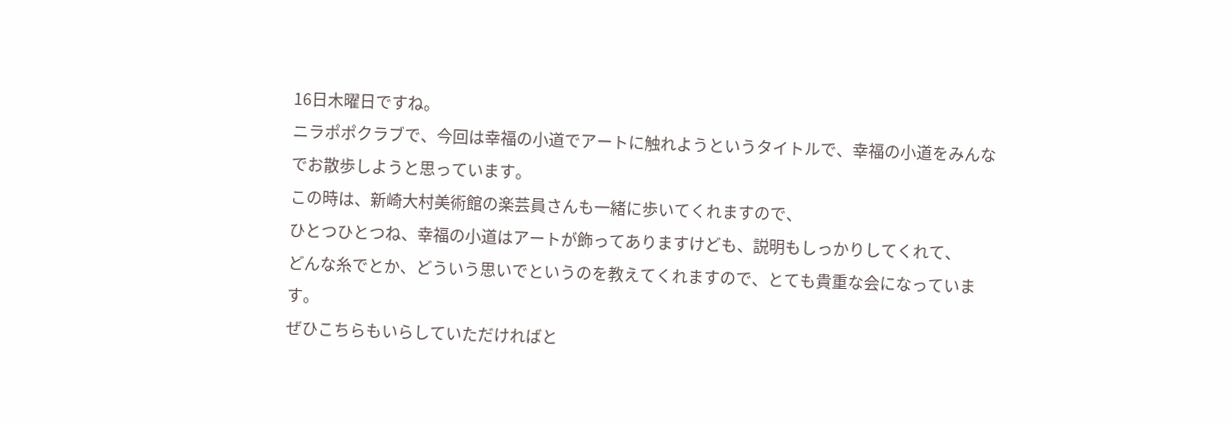16日木曜日ですね。
ニラポポクラブで、今回は幸福の小道でアートに触れようというタイトルで、幸福の小道をみんなでお散歩しようと思っています。
この時は、新崎大村美術館の楽芸員さんも一緒に歩いてくれますので、
ひとつひとつね、幸福の小道はアートが飾ってありますけども、説明もしっかりしてくれて、
どんな糸でとか、どういう思いでというのを教えてくれますので、とても貴重な会になっています。
ぜひこちらもいらしていただければと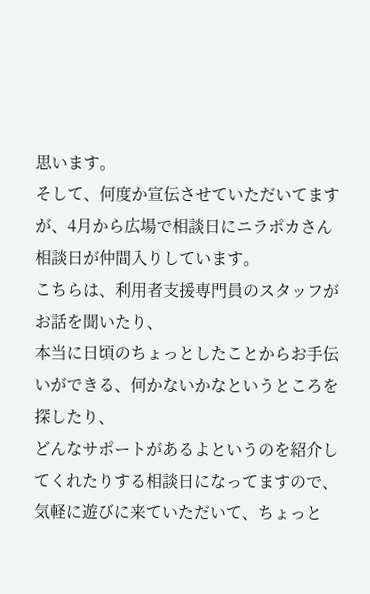思います。
そして、何度か宣伝させていただいてますが、4月から広場で相談日にニラポカさん相談日が仲間入りしています。
こちらは、利用者支援専門員のスタッフがお話を聞いたり、
本当に日頃のちょっとしたことからお手伝いができる、何かないかなというところを探したり、
どんなサポートがあるよというのを紹介してくれたりする相談日になってますので、
気軽に遊びに来ていただいて、ちょっと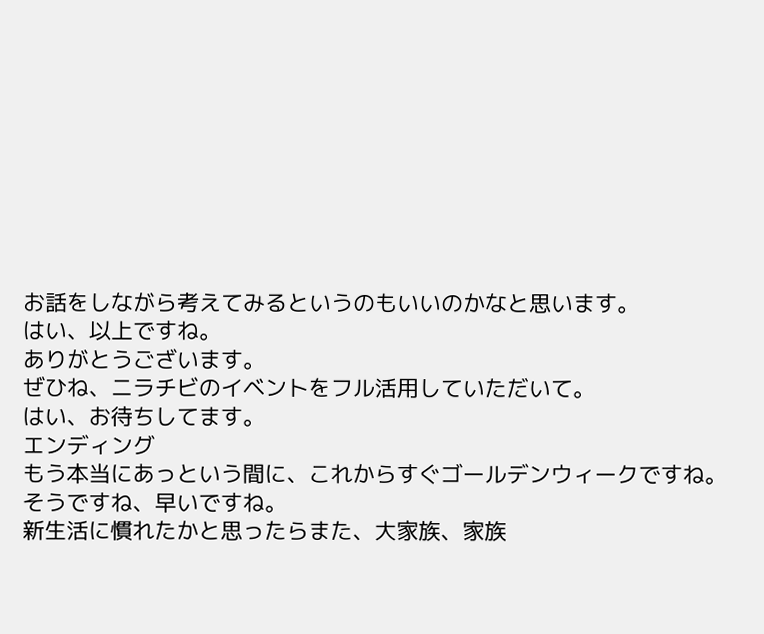お話をしながら考えてみるというのもいいのかなと思います。
はい、以上ですね。
ありがとうございます。
ぜひね、ニラチビのイベントをフル活用していただいて。
はい、お待ちしてます。
エンディング
もう本当にあっという間に、これからすぐゴールデンウィークですね。
そうですね、早いですね。
新生活に慣れたかと思ったらまた、大家族、家族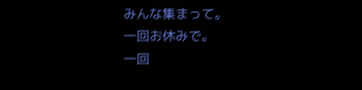みんな集まって。
一回お休みで。
一回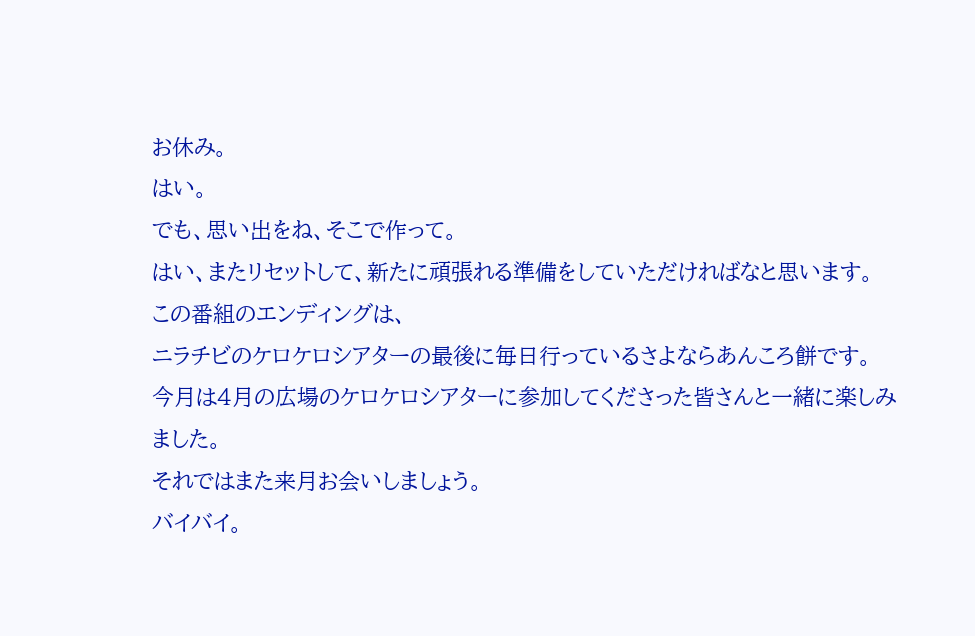お休み。
はい。
でも、思い出をね、そこで作って。
はい、またリセットして、新たに頑張れる準備をしていただければなと思います。
この番組のエンディングは、
ニラチビのケロケロシアターの最後に毎日行っているさよならあんころ餅です。
今月は4月の広場のケロケロシアターに参加してくださった皆さんと一緒に楽しみました。
それではまた来月お会いしましょう。
バイバイ。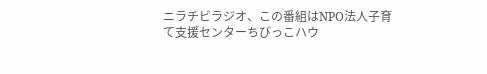ニラチビラジオ、この番組はNPO法人子育て支援センターちびっこハウ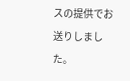スの提供でお送りしました。